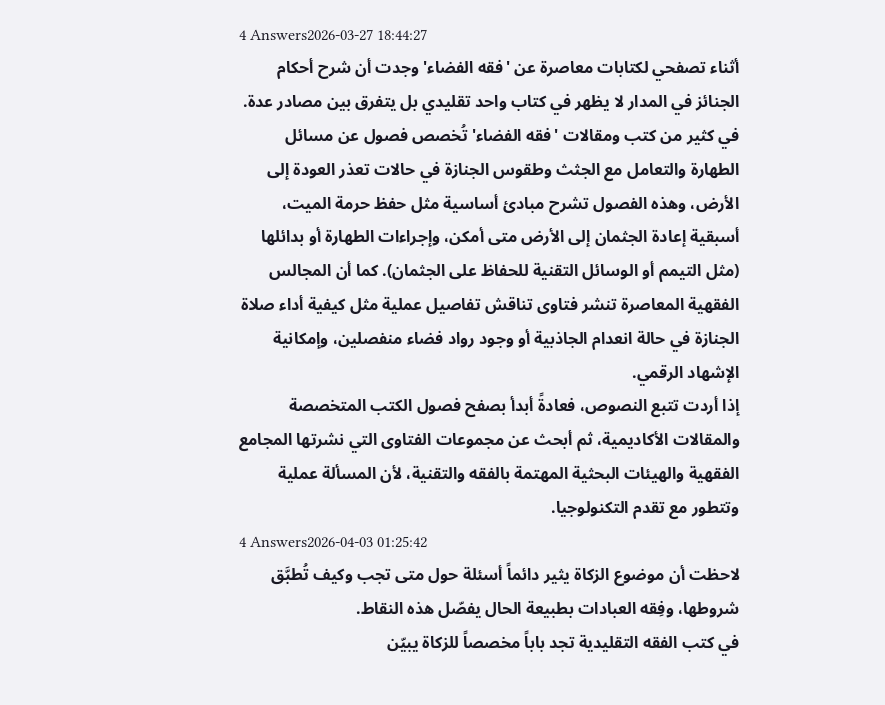4 Answers2026-03-27 18:44:27
أثناء تصفحي لكتابات معاصرة عن 'فقه الفضاء' وجدت أن شرح أحكام الجنائز في المدار لا يظهر في كتاب واحد تقليدي بل يتفرق بين مصادر عدة.
في كثير من كتب ومقالات 'فقه الفضاء' تُخصص فصول عن مسائل الطهارة والتعامل مع الجثث وطقوس الجنازة في حالات تعذر العودة إلى الأرض، وهذه الفصول تشرح مبادئ أساسية مثل حفظ حرمة الميت، أسبقية إعادة الجثمان إلى الأرض متى أمكن، وإجراءات الطهارة أو بدائلها (مثل التيمم أو الوسائل التقنية للحفاظ على الجثمان). كما أن المجالس الفقهية المعاصرة تنشر فتاوى تناقش تفاصيل عملية مثل كيفية أداء صلاة الجنازة في حالة انعدام الجاذبية أو وجود رواد فضاء منفصلين، وإمكانية الإشهاد الرقمي.
إذا أردت تتبع النصوص، فعادةً أبدأ بصفح فصول الكتب المتخصصة والمقالات الأكاديمية، ثم أبحث عن مجموعات الفتاوى التي نشرتها المجامع الفقهية والهيئات البحثية المهتمة بالفقه والتقنية، لأن المسألة عملية وتتطور مع تقدم التكنولوجيا.
4 Answers2026-04-03 01:25:42
لاحظت أن موضوع الزكاة يثير دائماً أسئلة حول متى تجب وكيف تُطبَّق شروطها، وفِقه العبادات بطبيعة الحال يفصّل هذه النقاط.
في كتب الفقه التقليدية تجد باباً مخصصاً للزكاة يبيّن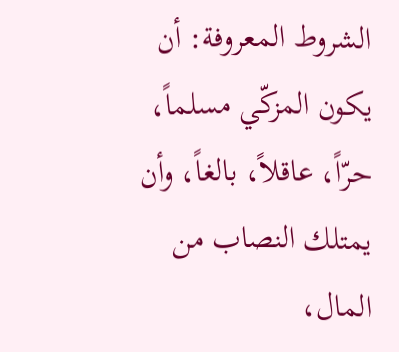الشروط المعروفة: أن يكون المزكّي مسلماً، حرّاً، عاقلاً، بالغاً، وأن يمتلك النصاب من المال،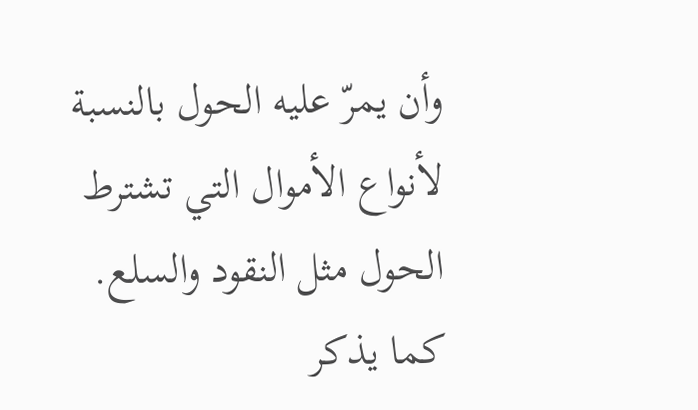وأن يمرّ عليه الحول بالنسبة لأنواع الأموال التي تشترط الحول مثل النقود والسلع. كما يذكر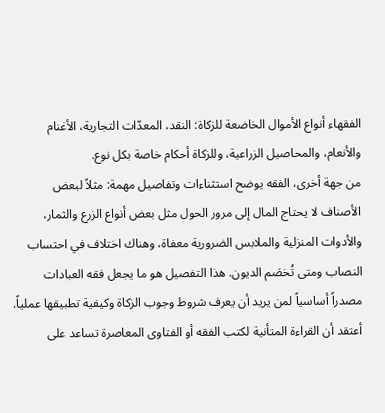الفقهاء أنواع الأموال الخاضعة للزكاة: النقد، المعدّات التجارية، الأغنام والأنعام، والمحاصيل الزراعية، وللزكاة أحكام خاصة بكل نوع.
من جهة أخرى، الفقه يوضح استثناءات وتفاصيل مهمة: مثلاً لبعض الأصناف لا يحتاج المال إلى مرور الحول مثل بعض أنواع الزرع والثمار، والأدوات المنزلية والملابس الضرورية معفاة، وهناك اختلاف في احتساب النصاب ومتى تُخصَم الديون. هذا التفصيل هو ما يجعل فقه العبادات مصدراً أساسياً لمن يريد أن يعرف شروط وجوب الزكاة وكيفية تطبيقها عملياً.
أعتقد أن القراءة المتأنية لكتب الفقه أو الفتاوى المعاصرة تساعد على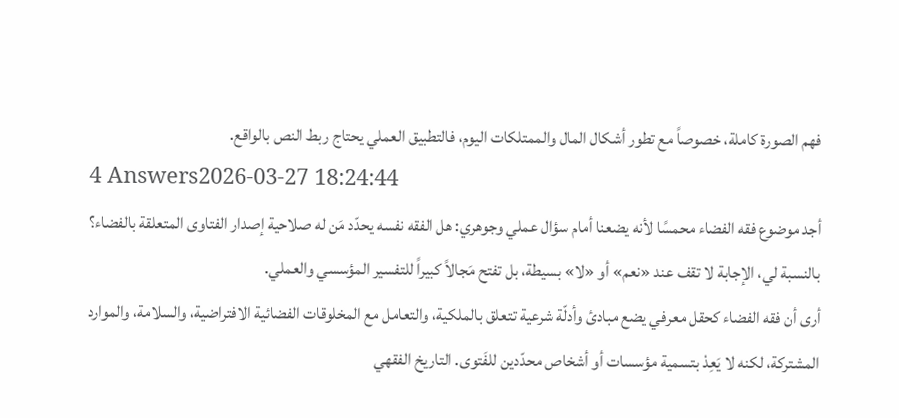فهم الصورة كاملة، خصوصاً مع تطور أشكال المال والممتلكات اليوم، فالتطبيق العملي يحتاج ربط النص بالواقع.
4 Answers2026-03-27 18:24:44
أجد موضوع فقه الفضاء محمسًا لأنه يضعنا أمام سؤال عملي وجوهري: هل الفقه نفسه يحدّد مَن له صلاحية إصدار الفتاوى المتعلقة بالفضاء؟ بالنسبة لي، الإجابة لا تقف عند «نعم» أو «لا» بسيطة، بل تفتح مَجالاً كبيراً للتفسير المؤسسي والعملي.
أرى أن فقه الفضاء كحقل معرفي يضع مبادئ وأدلّة شرعية تتعلق بالملكية، والتعامل مع المخلوقات الفضائية الافتراضية، والسلامة، والموارد المشتركة، لكنه لا يَعِدْ بتسمية مؤسسات أو أشخاص محدّدين للفَتوى. التاريخ الفقهي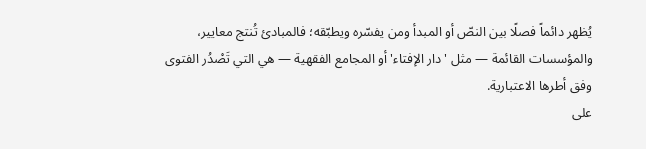يُظهر دائماً فصلًا بين النصّ أو المبدأ ومن يفسّره ويطبّقه؛ فالمبادئ تُنتج معايير، والمؤسسات القائمة — مثل 'دار الإفتاء' أو المجامع الفقهية — هي التي تَصْدُر الفتوى وفق أطرها الاعتبارية.
على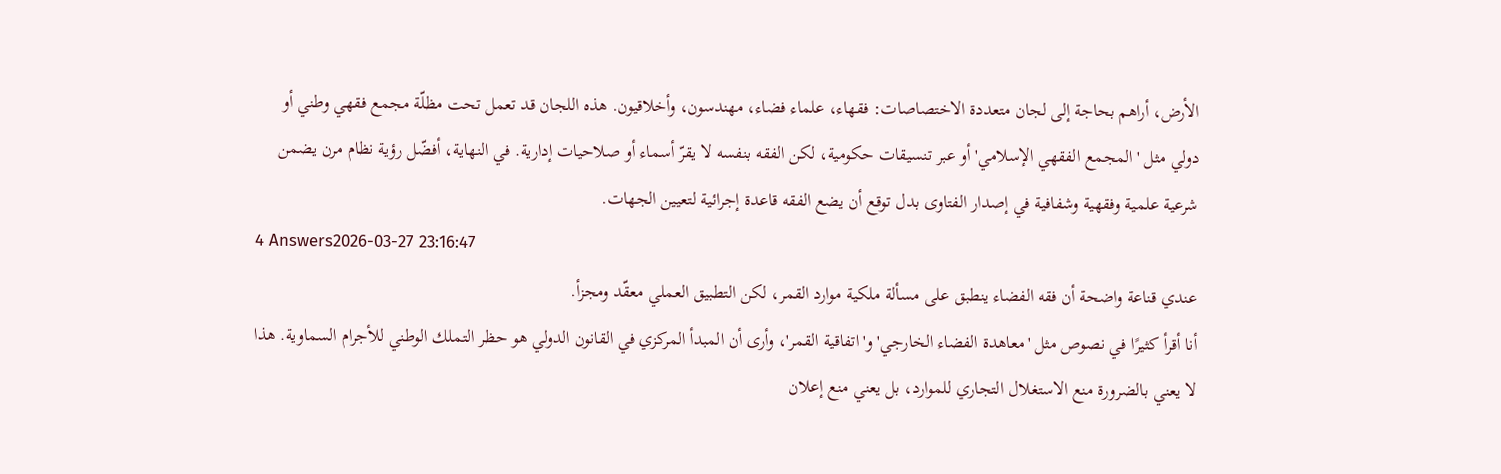الأرض، أراهم بحاجة إلى لجان متعددة الاختصاصات: فقهاء، علماء فضاء، مهندسون، وأخلاقيون. هذه اللجان قد تعمل تحت مظلّة مجمع فقهي وطني أو دولي مثل 'المجمع الفقهي الإسلامي' أو عبر تنسيقات حكومية، لكن الفقه بنفسه لا يقرّ أسماء أو صلاحيات إدارية. في النهاية، أفضّل رؤية نظام مرن يضمن شرعية علمية وفقهية وشفافية في إصدار الفتاوى بدل توقع أن يضع الفقه قاعدة إجرائية لتعيين الجهات.
4 Answers2026-03-27 23:16:47
عندي قناعة واضحة أن فقه الفضاء ينطبق على مسألة ملكية موارد القمر، لكن التطبيق العملي معقّد ومجزأ.
أنا أقرأ كثيرًا في نصوص مثل 'معاهدة الفضاء الخارجي' و'اتفاقية القمر'، وأرى أن المبدأ المركزي في القانون الدولي هو حظر التملك الوطني للأجرام السماوية. هذا لا يعني بالضرورة منع الاستغلال التجاري للموارد، بل يعني منع إعلان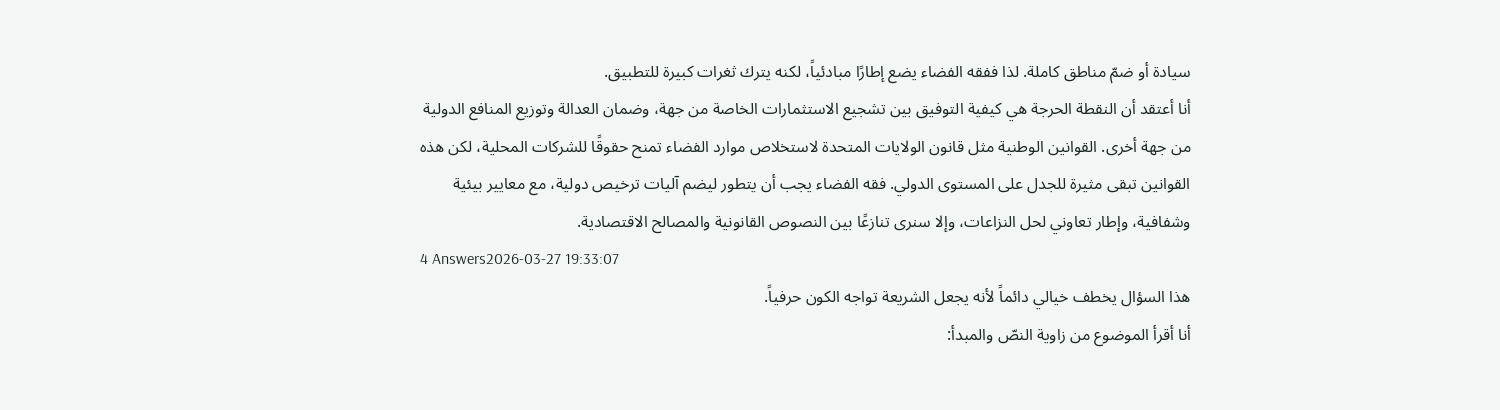سيادة أو ضمّ مناطق كاملة. لذا ففقه الفضاء يضع إطارًا مبادئياً، لكنه يترك ثغرات كبيرة للتطبيق.
أنا أعتقد أن النقطة الحرجة هي كيفية التوفيق بين تشجيع الاستثمارات الخاصة من جهة، وضمان العدالة وتوزيع المنافع الدولية من جهة أخرى. القوانين الوطنية مثل قانون الولايات المتحدة لاستخلاص موارد الفضاء تمنح حقوقًا للشركات المحلية، لكن هذه القوانين تبقى مثيرة للجدل على المستوى الدولي. فقه الفضاء يجب أن يتطور ليضم آليات ترخيص دولية، مع معايير بيئية وشفافية، وإطار تعاوني لحل النزاعات، وإلا سنرى تنازعًا بين النصوص القانونية والمصالح الاقتصادية.
4 Answers2026-03-27 19:33:07
هذا السؤال يخطف خيالي دائماً لأنه يجعل الشريعة تواجه الكون حرفياً.
أنا أقرأ الموضوع من زاوية النصّ والمبدأ: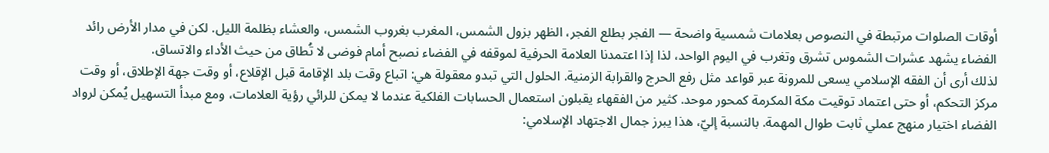أوقات الصلوات مرتبطة في النصوص بعلامات شمسية واضحة — الفجر بطلع الفجر، الظهر بزول الشمس، المغرب بغروب الشمس، والعشاء بظلمة الليل. لكن في مدار الأرض رائد الفضاء يشهد عشرات الشموس تشرق وتغرب في اليوم الواحد، لذا إذا اعتمدنا العلامة الحرفية لموقفه في الفضاء نصبح أمام فوضى لا تُطاق من حيث الأداء والاتساق.
لذلك أرى أن الفقه الإسلامي يسعى للمرونة عبر قواعد مثل رفع الحرج والقرابة الزمنية. الحلول التي تبدو معقولة هي: اتباع وقت بلد الإقامة قبل الإقلاع، أو وقت جهة الإطلاق، أو وقت مركز التحكم، أو حتى اعتماد توقيت مكة المكرمة كمحور موحد. كثير من الفقهاء يقبلون استعمال الحسابات الفلكية عندما لا يمكن للرائي رؤية العلامات، ومع مبدأ التسهيل يُمكن لرواد الفضاء اختيار منهج عملي ثابت طوال المهمة. بالنسبة إليّ، هذا يبرز جمال الاجتهاد الإسلامي: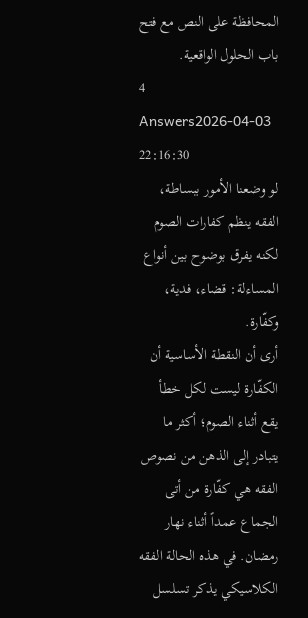المحافظة على النص مع فتح باب الحلول الواقعية.
4 Answers2026-04-03 22:16:30
لو وضعنا الأمور ببساطة، الفقه ينظم كفارات الصوم لكنه يفرق بوضوح بين أنواع المساءلة: قضاء، فدية، وكفّارة.
أرى أن النقطة الأساسية أن الكفّارة ليست لكل خطأ يقع أثناء الصوم؛ أكثر ما يتبادر إلى الذهن من نصوص الفقه هي كفّارة من أتى الجماع عمداً أثناء نهار رمضان. في هذه الحالة الفقه الكلاسيكي يذكر تسلسل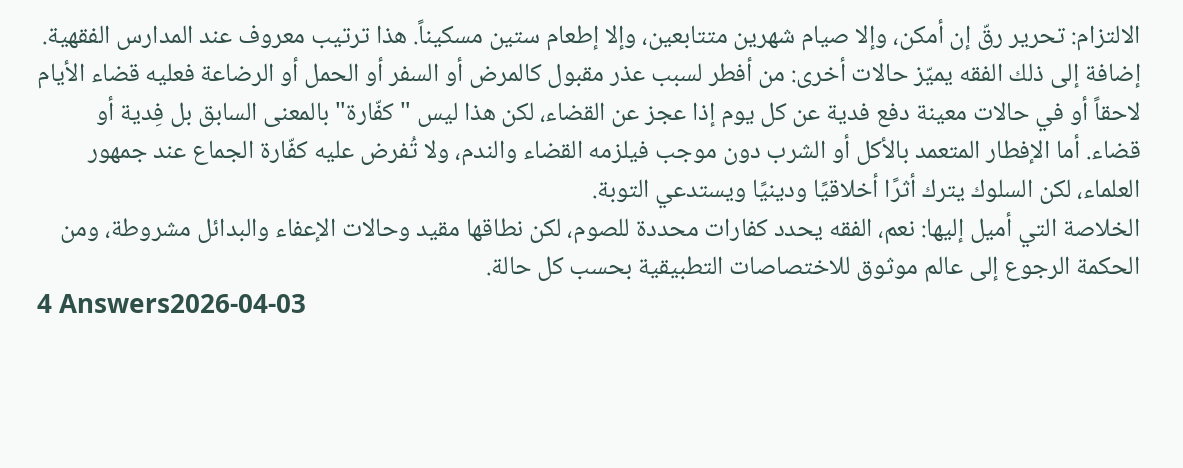الالتزام: تحرير رقّ إن أمكن، وإلا صيام شهرين متتابعين، وإلا إطعام ستين مسكيناً. هذا ترتيب معروف عند المدارس الفقهية.
إضافة إلى ذلك الفقه يميّز حالات أخرى: من أفطر لسبب عذر مقبول كالمرض أو السفر أو الحمل أو الرضاعة فعليه قضاء الأيام لاحقاً أو في حالات معينة دفع فدية عن كل يوم إذا عجز عن القضاء، لكن هذا ليس "كفّارة" بالمعنى السابق بل فِدية أو قضاء. أما الإفطار المتعمد بالأكل أو الشرب دون موجب فيلزمه القضاء والندم، ولا تُفرض عليه كفّارة الجماع عند جمهور العلماء، لكن السلوك يترك أثرًا أخلاقيًا ودينيًا ويستدعي التوبة.
الخلاصة التي أميل إليها: نعم، الفقه يحدد كفارات محددة للصوم، لكن نطاقها مقيد وحالات الإعفاء والبدائل مشروطة، ومن الحكمة الرجوع إلى عالم موثوق للاختصاصات التطبيقية بحسب كل حالة.
4 Answers2026-04-03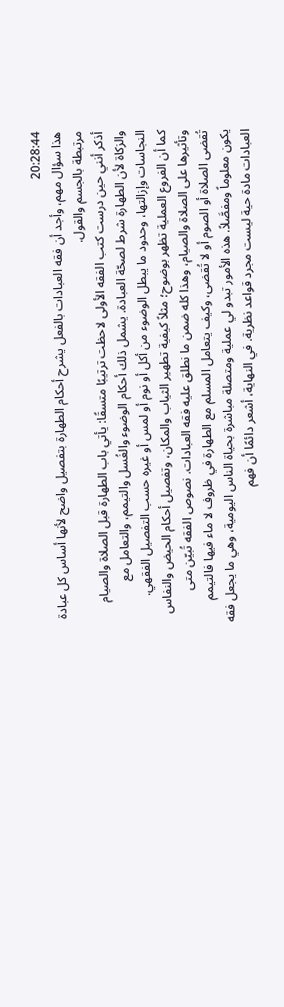20:28:44
هذا سؤال مهم، وأجد أن فقه العبادات بالفعل يشرح أحكام الطهارة بتفصيل واضح لأنها أساس كل عبادة مرتبطة بالجسم والقول.
أذكر أنني حين درست كتب الفقه الأولى لاحظت ترتيبًا متسقًا: يأتي باب الطهارة قبل الصلاة والصيام والزكاة لأن الطهارة شرط لصحّة العبادة. يشمل ذلك أحكام الوضوء والغُسل والتيمم، والتعامل مع النجاسات وإزالتها، وحدود ما يبطل الوضوء من أكل أو نوم أو لمس أو غيره حسب التفصيل الفقهي.
كما أن الفروع العملية تظهر بوضوح؛ مثلاً كيفية تطهير الثياب والمكان، وتفصيل أحكام الحيض والنفاس وتأثيرها على الصلاة والصيام، وهذا كله ضمن ما نطلق عليه فقه العبادات. نصوص الفقه تُبيّن متى تُقضى الصلاة أو الصوم أو لا تُقضى، وكيف يتعامل المسلم مع الطهارة في ظروف لا ماء فيها فالتيمم يكون معلوماً ومفصَّلاً. هذه الأمور تبدو لي عملية ومتصلة مباشرة بحياة الناس اليومية، وهي ما يجعل فقه العبادات مادة حية ليست مجرد قواعد نظرية. في النهاية، أشعر دائمًا أن فهم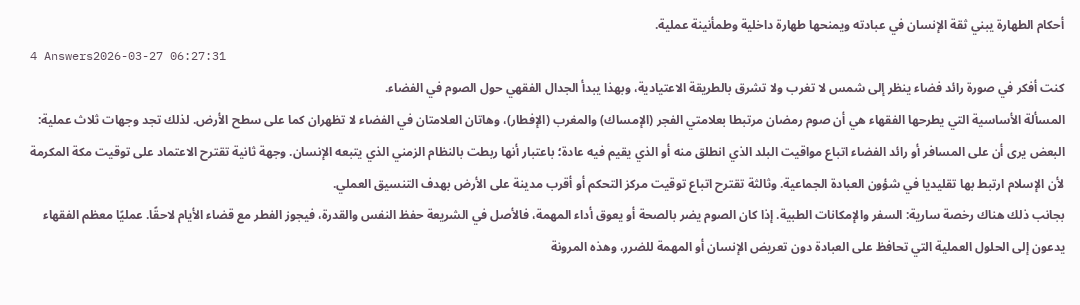أحكام الطهارة يبني ثقة الإنسان في عبادته ويمنحها طهارة داخلية وطمأنينة عملية.
4 Answers2026-03-27 06:27:31
كنت أفكر في صورة رائد فضاء ينظر إلى شمس لا تغرب ولا تشرق بالطريقة الاعتيادية، وبهذا يبدأ الجدال الفقهي حول الصوم في الفضاء.
المسألة الأساسية التي يطرحها الفقهاء هي أن صوم رمضان مرتبطا بعلامتي الفجر (الإمساك) والمغرب (الإفطار)، وهاتان العلامتان في الفضاء لا تظهران كما على سطح الأرض. لذلك تجد وجهات ثلاث عملية: البعض يرى أن على المسافر أو رائد الفضاء اتباع مواقيت البلد الذي انطلق منه أو الذي يقيم فيه عادة؛ باعتبار أنها ربطت بالنظام الزمني الذي يتبعه الإنسان. وجهة ثانية تقترح الاعتماد على توقيت مكة المكرمة لأن الإسلام ارتبط بها تقليديا في شؤون العبادة الجماعية. وثالثة تقترح اتباع توقيت مركز التحكم أو أقرب مدينة على الأرض بهدف التنسيق العملي.
بجانب ذلك هناك رخصة سارية: السفر والإمكانات الطبية. إذا كان الصوم يضر بالصحة أو يعوق أداء المهمة، فالأصل في الشريعة حفظ النفس والقدرة، فيجوز الفطر مع قضاء الأيام لاحقًا. عمليًا معظم الفقهاء يدعون إلى الحلول العملية التي تحافظ على العبادة دون تعريض الإنسان أو المهمة للضرر، وهذه المرونة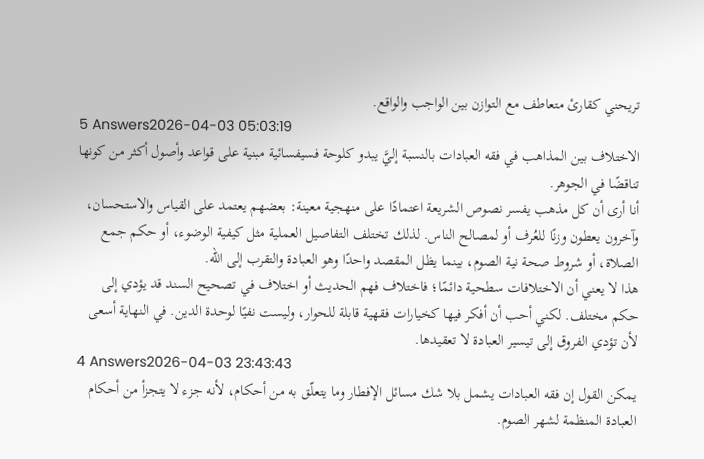تريحني كقارئ متعاطف مع التوازن بين الواجب والواقع.
5 Answers2026-04-03 05:03:19
الاختلاف بين المذاهب في فقه العبادات بالنسبة إليَّ يبدو كلوحة فسيفسائية مبنية على قواعد وأصول أكثر من كونها تناقضًا في الجوهر.
أنا أرى أن كل مذهب يفسر نصوص الشريعة اعتمادًا على منهجية معينة: بعضهم يعتمد على القياس والاستحسان، وآخرون يعطون وزنًا للعُرف أو لمصالح الناس. لذلك تختلف التفاصيل العملية مثل كيفية الوضوء، أو حكم جمع الصلاة، أو شروط صحة نية الصوم، بينما يظل المقصد واحدًا وهو العبادة والتقرب إلى الله.
هذا لا يعني أن الاختلافات سطحية دائمًا؛ فاختلاف فهم الحديث أو اختلاف في تصحيح السند قد يؤدي إلى حكم مختلف. لكني أحب أن أفكر فيها كخيارات فقهية قابلة للحوار، وليست نفيًا لوحدة الدين. في النهاية أسعى لأن تؤدي الفروق إلى تيسير العبادة لا تعقيدها.
4 Answers2026-04-03 23:43:43
يمكن القول إن فقه العبادات يشمل بلا شك مسائل الإفطار وما يتعلّق به من أحكام، لأنه جزء لا يتجزأ من أحكام العبادة المنظمة لشهر الصوم.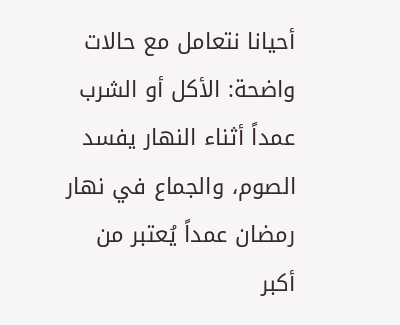أحيانا نتعامل مع حالات واضحة: الأكل أو الشرب عمداً أثناء النهار يفسد الصوم، والجماع في نهار رمضان عمداً يُعتبر من أكبر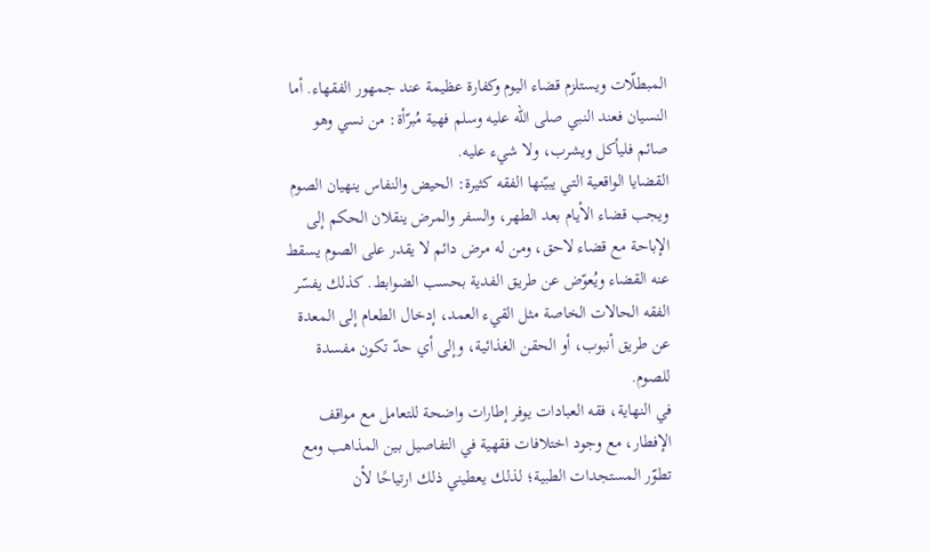المبطلّات ويستلزم قضاء اليوم وكفارة عظيمة عند جمهور الفقهاء. أما النسيان فعند النبي صلى الله عليه وسلم فهية مُبرّأة: من نسي وهو صائم فليأكل ويشرب، ولا شيء عليه.
القضايا الواقعية التي يبيّنها الفقه كثيرة: الحيض والنفاس ينهيان الصوم ويجب قضاء الأيام بعد الطهر، والسفر والمرض ينقلان الحكم إلى الإباحة مع قضاء لاحق، ومن له مرض دائم لا يقدر على الصوم يسقط عنه القضاء ويُعوّض عن طريق الفدية بحسب الضوابط. كذلك يفسّر الفقه الحالات الخاصة مثل القيء العمد، إدخال الطعام إلى المعدة عن طريق أنبوب، أو الحقن الغذائية، وإلى أي حدّ تكون مفسدة للصوم.
في النهاية، فقه العبادات يوفر إطارات واضحة للتعامل مع مواقف الإفطار، مع وجود اختلافات فقهية في التفاصيل بين المذاهب ومع تطوّر المستجدات الطبية؛ لذلك يعطيني ذلك ارتياحًا لأن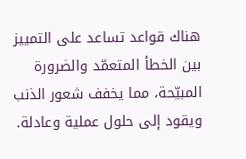هناك قواعد تساعد على التمييز بين الخطأ المتعمّد والضرورة المبيّحة، مما يخفف شعور الذنب ويقود إلى حلول عملية وعادلة.